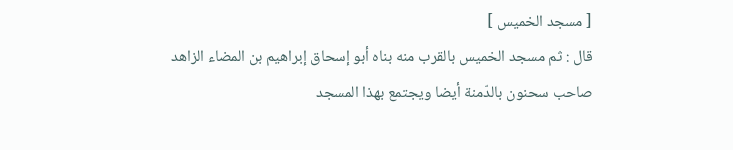[ مسجد الخميس ]
قال : ثم مسجد الخميس بالقرب منه بناه أبو إسحاق إبراهيم بن المضاء الزاهد صاحب سحنون بالدّمنة أيضا ويجتمع بهذا المسجد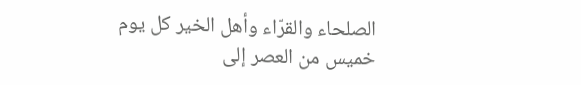الصلحاء والقرّاء وأهل الخير كل يوم خميس من العصر إلى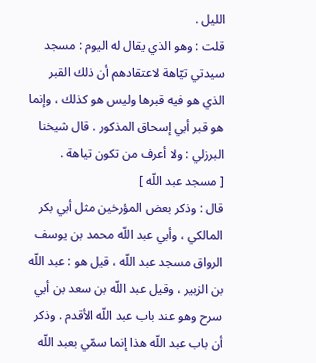الليل .
قلت : وهو الذي يقال له اليوم : مسجد سيدتي تيّاهة لاعتقادهم أن ذلك القبر الذي هو فيه قبرها وليس هو كذلك ، وإنما هو قبر أبي إسحاق المذكور . قال شيخنا البرزلي : ولا أعرف من تكون تياهة .
[ مسجد عبد اللّه ]
قال : وذكر بعض المؤرخين مثل أبي بكر المالكي ، وأبي عبد اللّه محمد بن يوسف الرواق مسجد عبد اللّه ، قيل هو : عبد اللّه بن الزبير ، وقيل عبد اللّه بن سعد بن أبي سرح وهو عند باب عبد اللّه الأقدم . وذكر أن باب عبد اللّه هذا إنما سمّي بعبد اللّه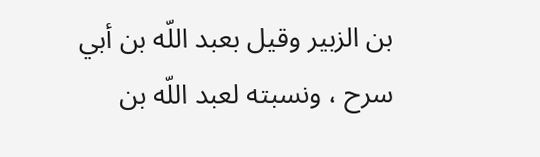بن الزبير وقيل بعبد اللّه بن أبي سرح ، ونسبته لعبد اللّه بن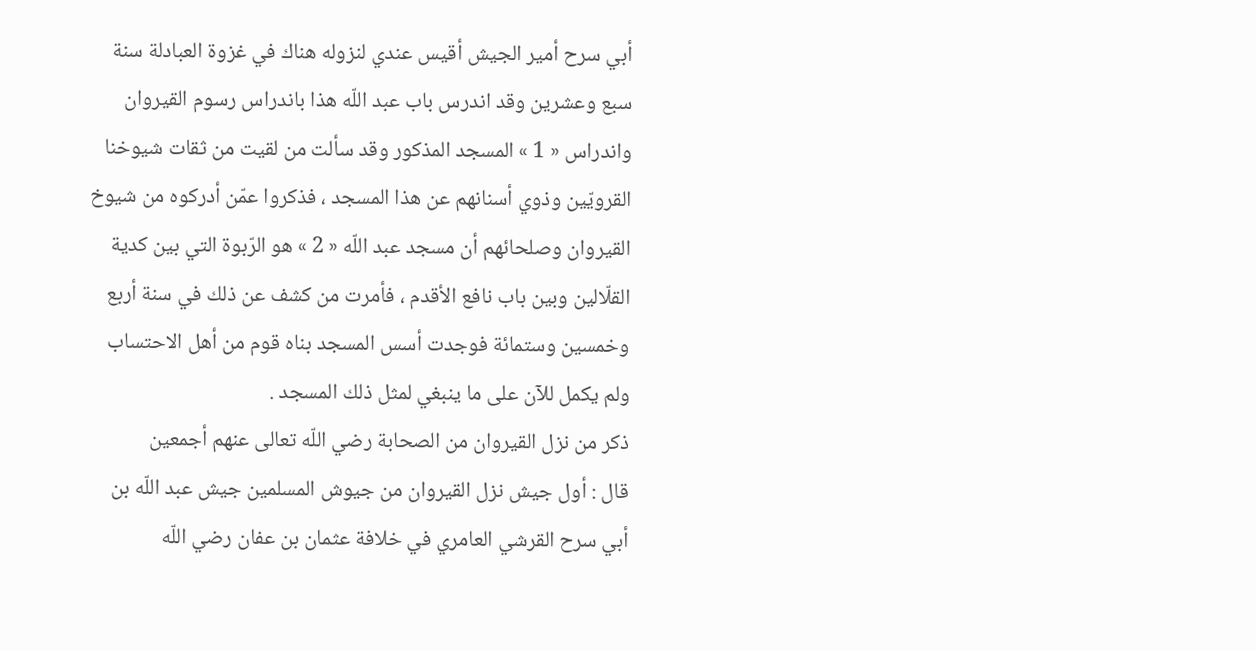أبي سرح أمير الجيش أقيس عندي لنزوله هناك في غزوة العبادلة سنة سبع وعشرين وقد اندرس باب عبد اللّه هذا باندراس رسوم القيروان واندراس « 1 » المسجد المذكور وقد سألت من لقيت من ثقات شيوخنا القرويّين وذوي أسنانهم عن هذا المسجد ، فذكروا عمّن أدركوه من شيوخ القيروان وصلحائهم أن مسجد عبد اللّه « 2 » هو الرّبوة التي بين كدية القلّالين وبين باب نافع الأقدم ، فأمرت من كشف عن ذلك في سنة أربع وخمسين وستمائة فوجدت أسس المسجد بناه قوم من أهل الاحتساب ولم يكمل للآن على ما ينبغي لمثل ذلك المسجد .
ذكر من نزل القيروان من الصحابة رضي اللّه تعالى عنهم أجمعين
قال : أول جيش نزل القيروان من جيوش المسلمين جيش عبد اللّه بن أبي سرح القرشي العامري في خلافة عثمان بن عفان رضي اللّه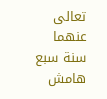تعالى عنهما سنة سبع
هامش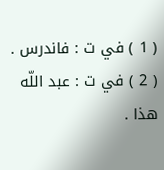( 1 ) في ت : فاندرس .
( 2 ) في ت : عبد اللّه هذا .